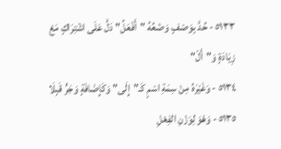٥١٣٣ - حُدَّ بِوَصْفٍ وَضْعُهُ "أَفْعَلُ" دَلّْ عَلَى اشْتِرَاكٍ مَعْ زِيَادَةٍ وَ"أَلْ"
٥١٣٤ - وَغَيْرَهُ مِنْ سِمَةِ اسْمٍ كَـ"إِلَى" وَكَإِضَافَةٍ وَجَرٍّ قَبِلَا
٥١٣٥ - وَهْوَ لِوَزْنِ الفِعْلِ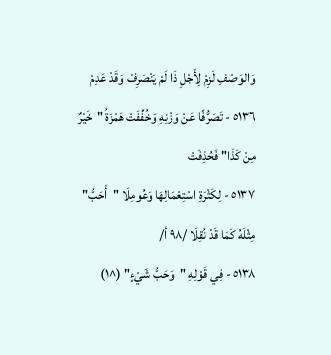وَالوَصْفِ لَزِمْ لِأَجْلِ ذَا لَمْ يَنْصَرِفْ وَقَدْ عَدِمْ
٥١٣٦ - تَصَرُّفًا عَنْ وَزْنِهِ وَخُفِّفَتْ هَمْزَةُ "خَيْرٌ مِنْ كَذَا" فَحُذِفَتْ
٥١٣٧ - لِكَثْرَةِ اسْتِعْمَالِهَا وَعُومِلَا "أَحَبُّ" مِثْلَهُ كَمَا قَدْ نُقِلَا /٩٨ أ/
٥١٣٨ - فِي قَوْلِهِ "وَحَبُّ شَيْءٍ" (^١)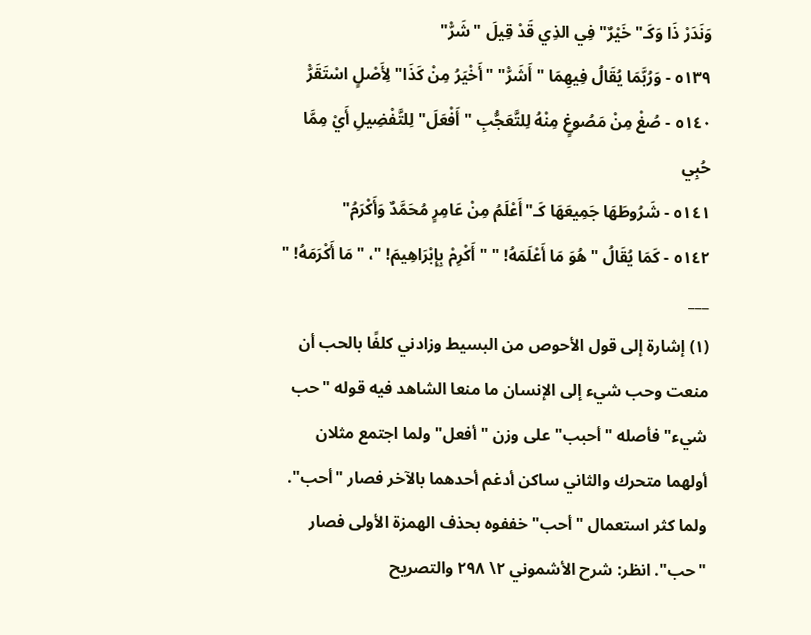وَنَدَرْ ذَا وَكَـ"خَيْرٌ" فِي الذِي قَدْ قِيلَ "شَرّْ"
٥١٣٩ - وَرُبَّمَا يُقَالُ فِيهِمَا "أَشَرّْ" "أَخْيَرُ مِنْ كَذَا" لِأَصْلٍ اسْتَقَرّْ
٥١٤٠ - صُغْ مِنْ مَصُوغٍ مِنْهُ لِلتَّعَجُّبِ "أَفْعَلَ" لِلتَّفْضِيلِ أَيْ مِمَّا حُبِي
٥١٤١ - شَرُوطَهَا جَمِيعَهَا كَـ"أَعْلَمُ مِنْ عَامِرٍ مُحَمَّدٌ وَأَكْرَمُ"
٥١٤٢ - كَمَا يُقَالُ "هُوَ مَا أَعْلَمَهُ! " "أَكْرِمْ بِإِبْرَاهِيمَ! "، "مَا أَكْرَمَهُ! "
___
(١) إشارة إلى قول الأحوص من البسيط وزادني كلفًا بالحب أن منعت وحب شيء إلى الإنسان ما منعا الشاهد فيه قوله "حب شيء" فأصله "أحبب" على وزن "أفعل" ولما اجتمع مثلان أولهما متحرك والثاني ساكن أدغم أحدهما بالآخر فصار "أحب". ولما كثر استعمال "أحب" خففوه بحذف الهمزة الأولى فصار "حب". انظر: شرح الأشموني ٢\ ٢٩٨ والتصريح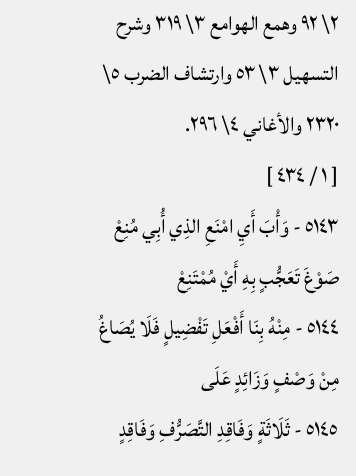٢\ ٩٢ وهمع الهوامع ٣\ ٣١٩ وشرح التسهيل ٣\ ٥٣ وارتشاف الضرب ٥\ ٢٣٢٠ والأغاني ٤\ ٢٩٦.
[ ١ / ٤٣٤ ]
٥١٤٣ - وَأْبَ أَيِ امْنَعِ الذِي أُبِي مُنِعْ صَوْغَ تَعَجُّبٍ بِهِ أَيْ مُمْتَنِعْ
٥١٤٤ - مِنْهُ بِنَا أَفْعَلِ تَفْضِيلٍ فَلَا يُصَاغُ مِنْ وَصْفٍ وَزَائِدٍ عَلَى
٥١٤٥ - ثَلَاثَةٍ وَفَاقِدِ التَّصَرُّفِ وَفَاقِدٍ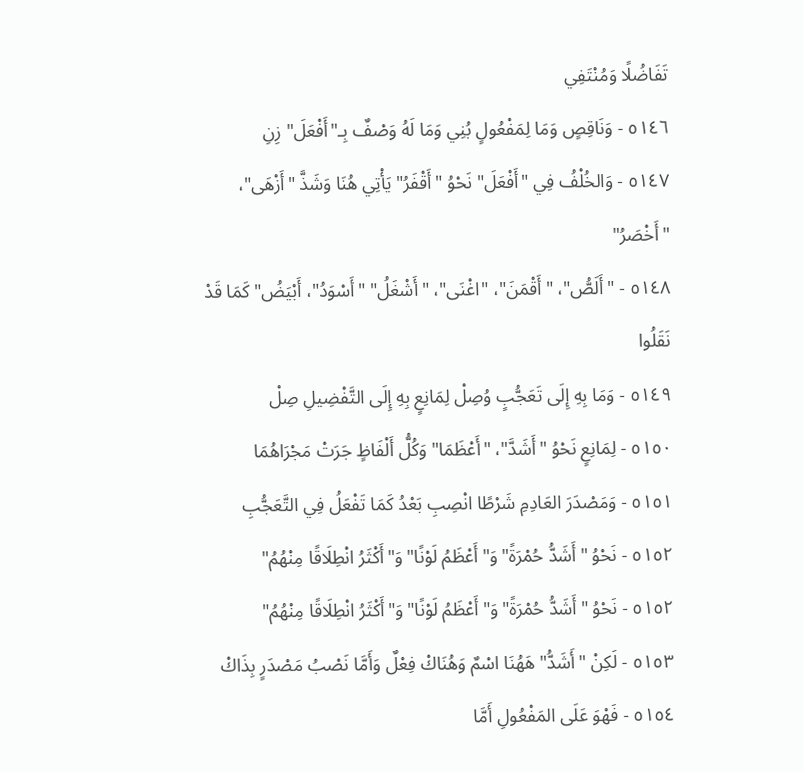تَفَاضُلًا وَمُنْتَفِي
٥١٤٦ - وَنَاقِصٍ وَمَا لِمَفْعُولٍ بُنِي وَمَا لَهُ وَصْفٌ بِـ"أَفْعَلَ" زِنِ
٥١٤٧ - وَالخُلْفُ فِي "أَفْعَلَ" نَحْوُ "أَقْفَرُ" يَأْتِي هُنَا وَشَذَّ "أَزْهَى"، "أَخْصَرُ"
٥١٤٨ - "أَلَصُّ"، "أَقْمَنَ"، "اغْنَى"، "أَشْغَلُ" "أَسْوَدُ"، أَبْيَضُ" كَمَا قَدْ نَقَلُوا
٥١٤٩ - وَمَا بِهِ إِلَى تَعَجُّبٍ وُصِلْ لِمَانِعٍ بِهِ إِلَى التَّفْضِيلِ صِلْ
٥١٥٠ - لِمَانِعٍ نَحْوُ "أَشَدَّ"، "أَعْظَمَا" وَكُلُّ أَلْفَاظٍ جَرَتْ مَجْرَاهُمَا
٥١٥١ - وَمَصْدَرَ العَادِمِ شَرْطًا انْصِبِ بَعْدُ كَمَا تَفْعَلُ فِي التَّعَجُّبِ
٥١٥٢ - نَحْوُ "أَشَدُّ حُمْرَةً" وَ"أَعْظَمُ لَوْنًا" وَ"أَكْثَرُ انْطِلَاقًا مِنْهُمُ"
٥١٥٢ - نَحْوُ "أَشَدُّ حُمْرَةً" وَ"أَعْظَمُ لَوْنًا" وَ"أَكْثَرُ انْطِلَاقًا مِنْهُمُ"
٥١٥٣ - لَكِنْ "أَشَدُّ" هَهُنَا اسْمٌ وَهُنَاكْ فِعْلٌ وَأَمَّا نَصْبُ مَصْدَرٍ بِذَاكْ
٥١٥٤ - فَهْوَ عَلَى المَفْعُولِ أَمَّا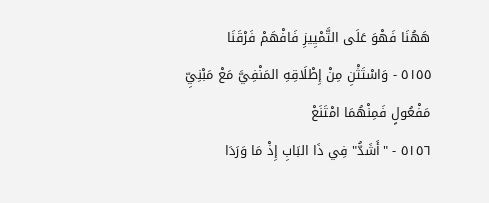هَهُنَا فَهْوَ عَلَى التَّمْيِيزِ فَافْهَمْ فَرْقَنَا
٥١٥٥ - وَاسْتَثْنِ مِنْ إِطْلَاقِهِ المَنْفِيَّ مَعْ مَبْنِيِّ مَفْعُولٍ فَمِنْهُمَا امْتَنَعْ
٥١٥٦ - "أَشَدُّ" فِي ذَا البَابِ إِذْ مَا وَرَدَا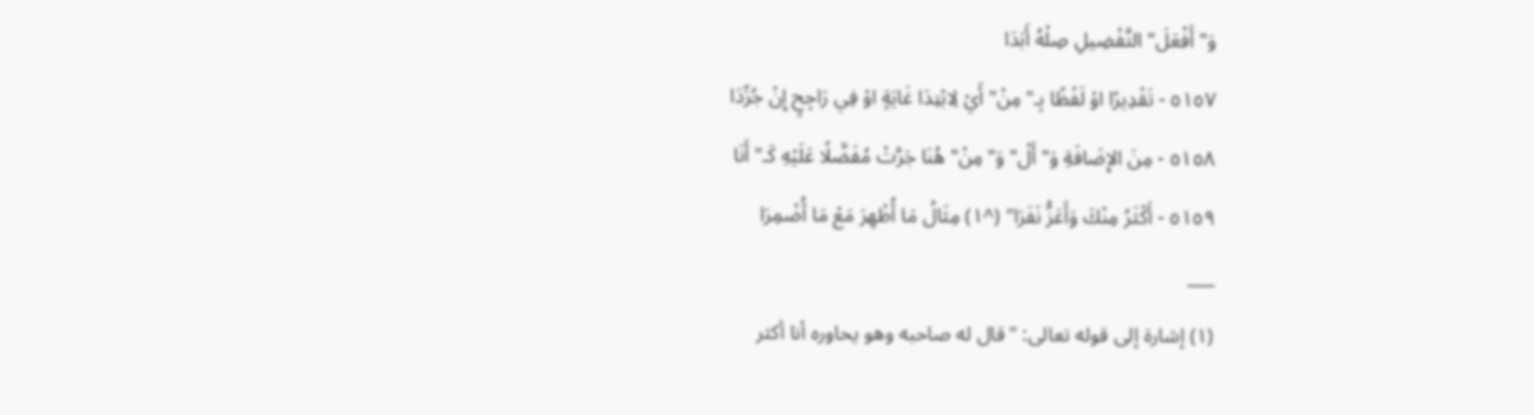وَ"أَفْعَلَ" التَّفْضِيلِ صِلْهُ أَبَدَا
٥١٥٧ - تَقْدِيرًا اوْ لَفْظًا بِـ"مِنْ" أَيْ لِابْتِدَا غَايَةٍ اوْ فِي رَاجِحٍ إِنْ جُرِّدَا
٥١٥٨ - مِنَ الإِضَافَةِ وَ"أَلْ" وَ"مِنْ" هُنَا جَرَّتْ مُفَضَّلًا عَلَيْهِ كَـ"أَنَا
٥١٥٩ - أَكْثَرُ مِنْكَ وَأَعَزُّ نَفَرَا" (^١) مِثَالُ مَا أُظْهِرَ مَعْ مَا أُضْمِرَا
___
(١) إشارة إلى قوله تعالى: "قال له صاحبه وهو يحاوره أنا أكثر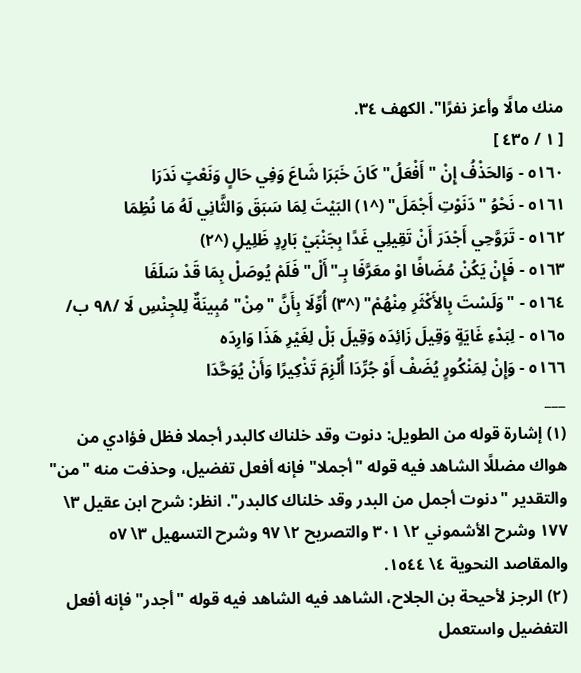منك مالًا وأعز نفرًا". الكهف ٣٤.
[ ١ / ٤٣٥ ]
٥١٦٠ - وَالحَذْفُ إِنْ "أَفْعَلُ" كَانَ خَبَرَا شَاعَ وَفِي حَالٍ وَنَعْتٍ نَدَرَا
٥١٦١ - نَحْوُ "دَنَوْتِ أَجْمَلَ" (^١) البَيْتَ لِمَا سَبَقَ وَالثَّانِي لَهُ مَا نُظِمَا
٥١٦٢ - تَرَوَّحِي أَجْدَرَ أَنْ تَقِيلِي غَدًا بِجَنْبَيْ بَارِدٍ ظَلِيلِ (^٢)
٥١٦٣ - فَإِنْ يَكُنْ مُضَافًا اوْ معَرَّفَا بِـ"أَلْ" فَلَمْ يُوصَلْ بِمَا قَدْ سَلَفَا
٥١٦٤ - "وَلَسْتَ بِالأَكْثَرِ مِنْهُمْ" (^٣) أُوِّلَا بِأَنَّ "مِنْ" مُبِينَةٌ لِلجِنْسِ لَا /٩٨ ب/
٥١٦٥ - لِبَدْءِ غَايَةٍ وَقِيلَ زَائِدَه وَقِيلَ بَلْ لِغَيْرِ هَذَا وَارِدَه
٥١٦٦ - وَإِنْ لِمَنْكُورٍ يُضَفْ أَوْ جُرِّدَا أُلْزِمَ تَذْكِيرًا وَأَنْ يُوَحَّدَا
___
(١) إشارة قوله من الطويل: دنوت وقد خلناك كالبدر أجملا فظل فؤادي من هواك مضللًا الشاهد فيه قوله "أجملا" فإنه أفعل تفضيل، وحذفت منه "من" والتقدير "دنوت أجمل من البدر وقد خلناك كالبدر". انظر: شرح ابن عقيل ٣\ ١٧٧ وشرح الأشموني ٢\ ٣٠١ والتصريح ٢\ ٩٧ وشرح التسهيل ٣\ ٥٧ والمقاصد النحوية ٤\ ١٥٤٤.
(٢) الرجز لأحيحة بن الجلاح، الشاهد فيه الشاهد فيه قوله "أجدر" فإنه أفعل التفضيل واستعمل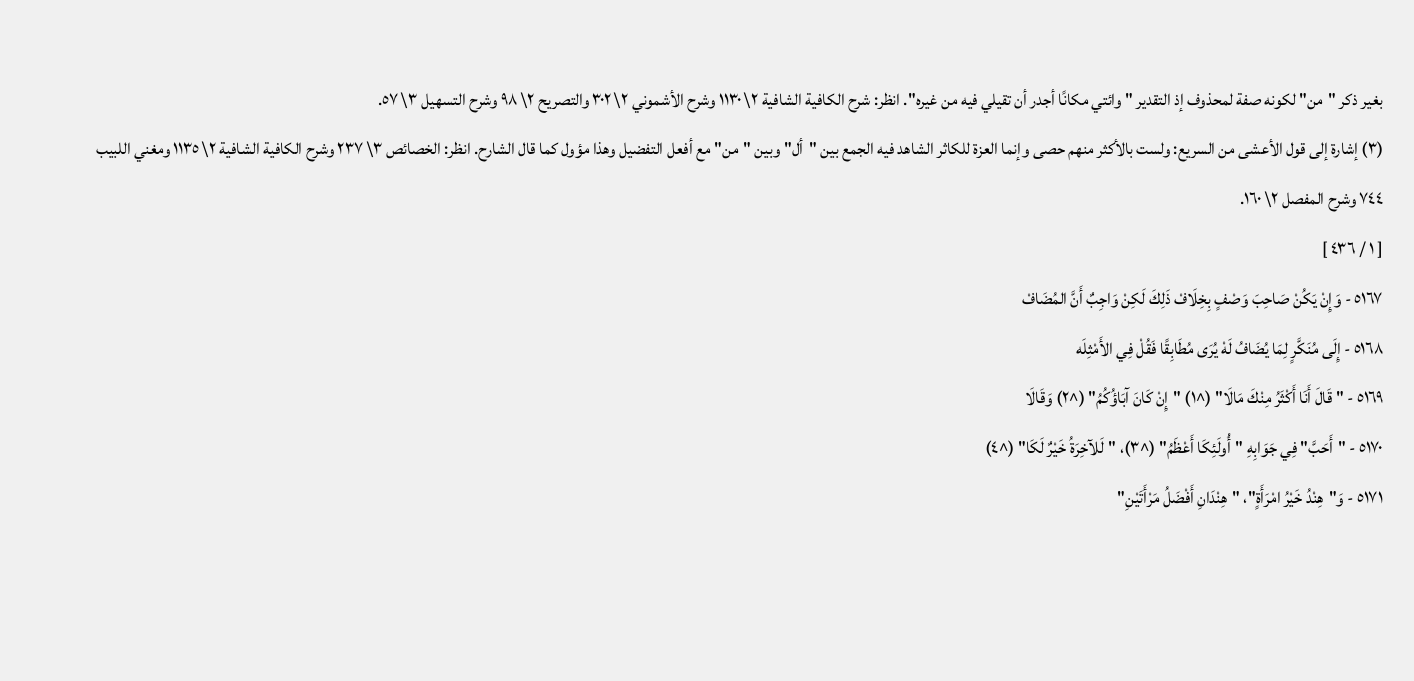بغير ذكر "من" لكونه صفة لمحذوف إذ التقدير "وائتي مكانًا أجدر أن تقيلي فيه من غيره". انظر: شرح الكافية الشافية ٢\ ١١٣٠ وشرح الأشموني ٢\ ٣٠٢ والتصريح ٢\ ٩٨ وشرح التسهيل ٣\ ٥٧.
(٣) إشارة إلى قول الأعشى من السريع: ولست بالأكثر منهم حصى وإنما العزة للكاثر الشاهد فيه الجمع بين "أل" وبين "من" مع أفعل التفضيل وهذا مؤول كما قال الشارح. انظر: الخصائص ٣\ ٢٣٧ وشرح الكافية الشافية ٢\ ١١٣٥ ومغني اللبيب ٧٤٤ وشرح المفصل ٢\ ١٦٠.
[ ١ / ٤٣٦ ]
٥١٦٧ - وَإِنْ يَكُنْ صَاحِبَ وَصْفٍ بِخِلَافْ ذَلِكَ لَكِنْ وَاجِبٌ أَنَّ المُضَافْ
٥١٦٨ - إِلَى مُنَكَّرٍ لِمَا يُضَافُ لَهْ يُرَى مُطَابِقًا فَقُلْ فِي الأَمْثِلَه
٥١٦٩ - "قَالَ أَنَا أَكْثَرُ مِنْكَ مَالَا" (^١) "إِنْ كَانَ آبَاؤُكُمُ" (^٢) وَقَالَا
٥١٧٠ - "أَحَبَّ" فِي جَوَابِهِ "أُولَئِكَا أَعْظَمُ" (^٣)، "لَلآخِرَةُ خَيْرٌ لَكَا" (^٤)
٥١٧١ - وَ"هِنْدُ خَيْرُ امْرَأَةٍ"، "هِنْدَانِ أَفْضَلُ مَرْأَتَيْنِ"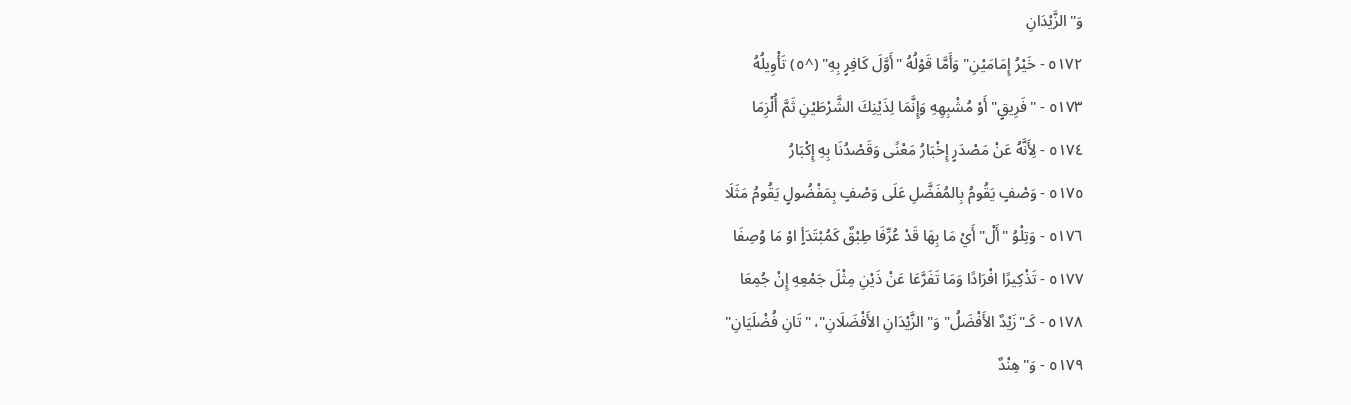وَ"الزَّيْدَانِ
٥١٧٢ - خَيْرُ إِمَامَيْنِ" وَأَمَّا قَوْلُهُ "أَوَّلَ كَافِرٍ بِهِ" (^٥) تَأْوِيلُهُ
٥١٧٣ - "فَرِيقٍ" أَوْ مُشْبِهِهِ وَإِنَّمَا لِذَيْنِكَ الشَّرْطَيْنِ ثَمَّ أُلْزِمَا
٥١٧٤ - لِأَنَّهُ عَنْ مَصْدَرٍ إِخْبَارُ مَعْنًى وَقَصْدُنَا بِهِ إِكْبَارُ
٥١٧٥ - وَصْفٍ يَقُومُ بِالمُفَضَّلِ عَلَى وَصْفٍ بِمَفْضُولٍ يَقُومُ مَثَلَا
٥١٧٦ - وَتِلْوُ "أَلْ" أَيْ مَا بِهَا قَدْ عُرِّفَا طِبْقٌ كَمُبْتَدَأٍ اوْ مَا وُصِفَا
٥١٧٧ - تَذْكِيرًا افْرَادًا وَمَا تَفَرَّعَا عَنْ ذَيْنِ مِثْلَ جَمْعِهِ إِنْ جُمِعَا
٥١٧٨ - كَـ"زَيْدٌ الأَفْضَلُ" وَ"الزَّيْدَانِ الأَفْضَلَانِ"، "تَانِ فُضْلَيَانِ"
٥١٧٩ - وَ"هِنْدٌ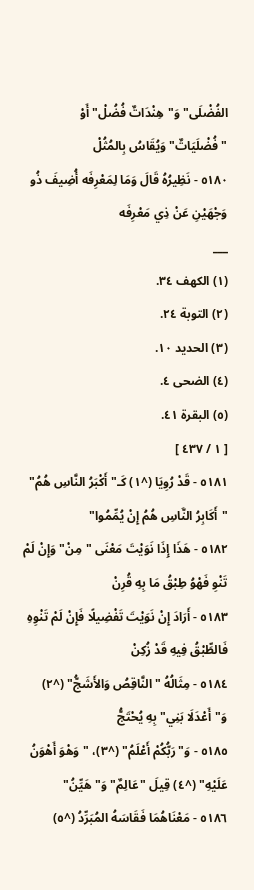الفُضْلَى" وَ"هِنْدَاتٌ فُضُلْ" أَوْ "فُضْلَيَاتٌ" وَيُقَاسُ بِالمُثُلْ
٥١٨٠ - نَظِيرُهُ قَالَ وَمَا لِمَعْرِفَه أُضِيفَ ذُو وَجْهَيْنِ عَنْ ذِي مَعْرِفَه
___
(١) الكهف ٣٤.
(٢) التوبة ٢٤.
(٣) الحديد ١٠.
(٤) الضحى ٤.
(٥) البقرة ٤١.
[ ١ / ٤٣٧ ]
٥١٨١ - قَدْ رُوِيَا (^١) كَـ"أَكْبَرُ النَّاسِ هُمُ" "أَكَابِرُ النَّاسِ هُمُ إِنْ يُمِّمُوا"
٥١٨٢ - هَذَا إِذَا نَوَيْتَ مَعْنَى "مِنْ" وَإِنْ لَمْ تَنْوِ فَهْوُ طِبْقُ مَا بِهِ قُرِنْ
٥١٨٣ - أَرَادَ إِنْ نَوَيْتَ تَفْضِيلًا فَإِنْ لَمْ تَنْوِهِ فَالطِّبْقُ فِيهِ قَدْ زُكِنْ
٥١٨٤ - مِثَالُهُ "النَّاقِصُ وَالأَشَجُّ" (^٢) وَ"أَعْدَلَا بَنِي" بِهِ يُحْتَجُّ
٥١٨٥ - وَ"رَبُّكُمْ أَعْلَمُ" (^٣)، "وَهْوَ أَهْوَنُ عَلَيْهِ" (^٤) قِيلَ "عَالِمٌ" وَ"هَيِّنُ"
٥١٨٦ - مَعْنَاهُمَا فَقَاسَهُ المُبَرِّدُ (^٥)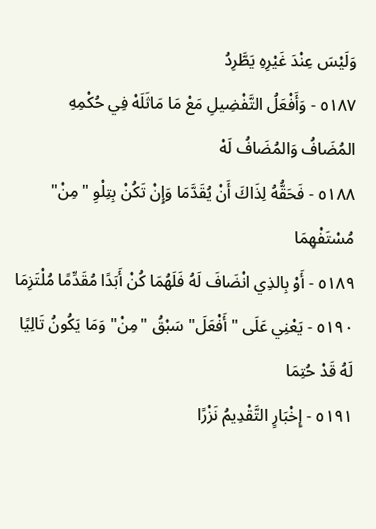وَلَيْسَ عِنْدَ غَيْرِهِ يَطَّرِدُ
٥١٨٧ - وَأَفْعَلُ التَّفْضِيلِ مَعْ مَا مَاثَلَهْ فِي حُكْمِهِ المُضَافُ وَالمُضَافُ لَهْ
٥١٨٨ - فَحَقُّهُ لِذَاكَ أَنْ يُقَدَّمَا وَإِنْ تَكُنْ بِتِلْوِ "مِنْ" مُسْتَفْهِمَا
٥١٨٩ - أَوْ بِالذِي انْضَافَ لَهُ فَلَهُمَا كُنْ أَبَدًا مُقَدِّمًا مُلْتَزِمَا
٥١٩٠ - يَعْنِي عَلَى "أَفْعَلَ" سَبْقُ "مِنْ" وَمَا يَكُونُ تَالِيًا لَهُ قَدْ حُتِمَا
٥١٩١ - إِخْبَارٍ التَّقْدِيمُ نَزْرًا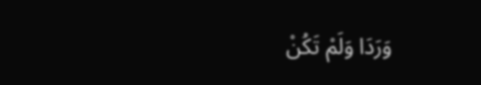وَرَدَا وَلَمْ تَكُنْ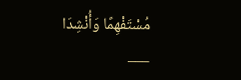مُسْتَفْهِمًا وَأُنْشِدَا
___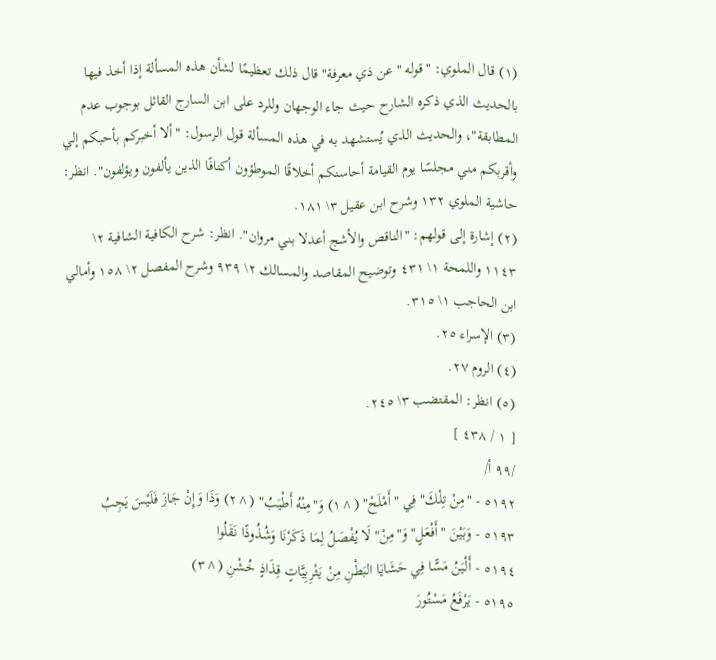(١) قال الملوي: "قوله "عن ذي معرفة" قال ذلك تعظيمًا لشأن هذه المسألة إذا أخذ فيها بالحديث الذي ذكره الشارح حيث جاء الوجهان وللرد على ابن السارج القائل بوجوب عدم المطابقة"، والحديث الذي يُستشهد به في هذه المسألة قول الرسول: "ألا أخبركم بأحبكم إلي وأقربكم مني مجلسًا يوم القيامة أحاسنكم أخلاقًا الموطؤون أكنافًا الذين يألفون ويؤلفون". انظر: حاشية الملوي ١٣٢ وشرح ابن عقيل ٣\ ١٨١.
(٢) إشارة إلى قولهم: "الناقص والأشج أعدلا بني مروان". انظر: شرح الكافية الشافية ٢\ ١١٤٣ واللمحة ١\ ٤٣١ وتوضيح المقاصد والمسالك ٢\ ٩٣٩ وشرح المفصل ٢\ ١٥٨ وأمالي ابن الحاجب ١\ ٣١٥.
(٣) الإسراء ٢٥.
(٤) الروم ٢٧.
(٥) انظر: المقتضب ٣\ ٢٤٥.
[ ١ / ٤٣٨ ]
/٩٩ أ/
٥١٩٢ - "مِنْ تِلْكَ" فِي "أَمْلَحْ" (^١) وَ"مِنْهُ أَطْيَبُ" (^٢) وَذَا وَإِنْ جَازَ فَلَيْسَ يَجِبُ
٥١٩٣ - وَبَيْنَ "أَفْعَلٍ" وَ"مِنْ" لَا يُفْصَلُ لِمَا ذَكَرْنَا وَشُذُوذًا نَقَلُوا
٥١٩٤ - أَلْيَنُ مَسًّا فِي حَشَايَا البَطْنِ مِنْ يَثْرِبِيَّاتٍ قِذَاذٍ خُشْنِ (^٣)
٥١٩٥ - يَرْفَعُ مَسْتُورَ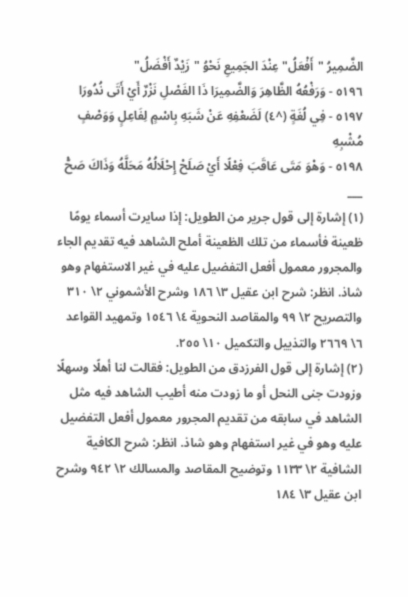الضَّمِيرُ "أَفْعَلُ" عِنْدَ الجَمِيعِ نَحْوُ "زَيْدٌ أَفْضَلُ"
٥١٩٦ - وَرَفْعُهُ الظَّاهِرَ وَالضَّمِيرَا ذَا الفَصْلِ نَزْرٌ أَيْ أَتَى نُدُورَا
٥١٩٧ - فِي لُغَةٍ (^٤) لَضَعْفِهِ عَنْ شَبَهِ بِاسْمٍ لِفَاعِلٍ وَوَصْفٍ مُشْبِهِ
٥١٩٨ - وَهْوَ مَتَى عَاقَبَ فِعْلًا أَيْ صَلَحْ إِحْلَالُهُ مَحَلَّهُ وَذَاكَ صَحّْ
___
(١) إشارة إلى قول جرير من الطويل: إذا سايرت أسماء يومًا ظعينة فأسماء من تلك الظعينة أملح الشاهد فيه تقديم الجاء والمجرور معمول أفعل التفضيل عليه في غير الاستفهام وهو شاذ. انظر: شرح ابن عقيل ٣\ ١٨٦ وشرح الأشموني ٢\ ٣١٠ والتصريح ٢\ ٩٩ والمقاصد النحوية ٤\ ١٥٤٦ وتمهيد القواعد ٦\ ٢٦٦٩ والتذييل والتكميل ١٠\ ٢٥٥.
(٢) إشارة إلى قول الفرزدق من الطويل: فقالت لنا أهلًا وسهلًا وزودت جنى النحل أو ما زودت منه أطيب الشاهد فيه مثل الشاهد في سابقه من تقديم المجرور معمول أفعل التفضيل عليه وهو في غير استفهام وهو شاذ. انظر: شرح الكافية الشافية ٢\ ١١٣٣ وتوضيح المقاصد والمسالك ٢\ ٩٤٢ وشرح ابن عقيل ٣\ ١٨٤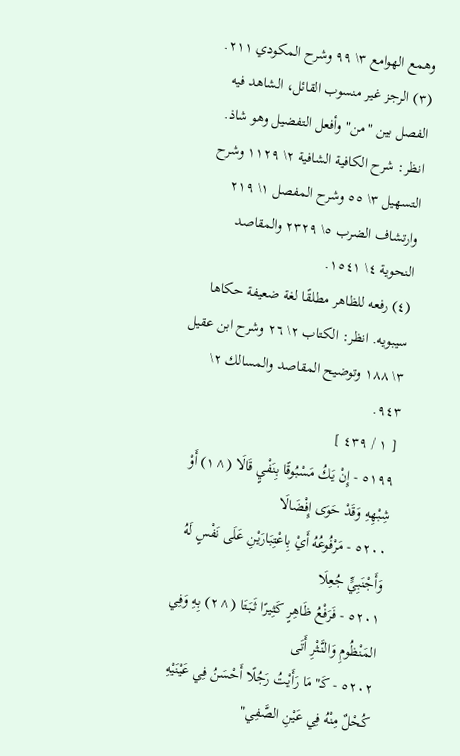وهمع الهوامع ٣\ ٩٩ وشرح المكودي ٢١١.
(٣) الرجز غير منسوب القائل، الشاهد فيه الفصل بين "من" وأفعل التفضيل وهو شاذ. انظر: شرح الكافية الشافية ٢\ ١١٢٩ وشرح التسهيل ٣\ ٥٥ وشرح المفصل ١\ ٢١٩ وارتشاف الضرب ٥\ ٢٣٢٩ والمقاصد النحوية ٤\ ١٥٤١.
(٤) رفعه للظاهر مطلقًا لغة ضعيفة حكاها سيبويه. انظر: الكتاب ٢\ ٢٦ وشرح ابن عقيل ٣\ ١٨٨ وتوضيح المقاصد والمسالك ٢\ ٩٤٣.
[ ١ / ٤٣٩ ]
٥١٩٩ - إِنْ يَكُ مَسْبُوقًا بِنَفْيٍ قَالَا (^١) أَوْ شِبْهِهِ وَقَدْ حَوَى إِفْضَالَا
٥٢٠٠ - مَرْفُوعُهُ أَيْ بِاعْتِبَارَيْنِ عَلَى نَفْسٍ لَهُ وَأَجْنَبِيٍّ جُعِلَا
٥٢٠١ - فَرَفْعُ ظَاهِرٍ كَثِيرًا ثَبَتَا (^٢) بِهِ وَفِي المَنْظُومِ وَالنَّثْرِ أَتَى
٥٢٠٢ - كَـ"مَا رَأَيْتُ رَجُلًا أَحْسَنُ فِي عَيْنَيْهِ كُحْلٌ مِنْهُ فِي عَيْنِ الصَّفِي"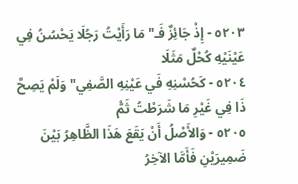٥٢٠٣ - إِذْ جَائِزٌ فَـ"مَا رَأَيْتُ رَجُلَا يَحْسُنُ فِي عَيْنَيْهِ كُحْلٌ مَثَلَا
٥٢٠٤ - كَحُسْنِهِ فَي عَيْنِهِ الصَّفِي" وَلَمْ يَصِحَّ ذَا فِي غَيْرِ مَا شَرَطْتُ ثَمّْ
٥٢٠٥ - وَالأَصْلُ أَنْ يَقَعَ هَذَا الظَّاهِرُ بَيْنَ ضَمِيرَيْنِ فَأَمَّا الآخِرُ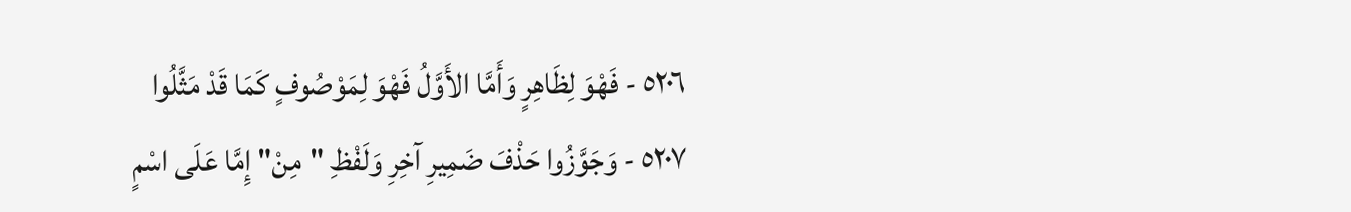٥٢٠٦ - فَهْوَ لِظَاهِرٍ وَأَمَّا الأَوَّلُ فَهْوَ لِمَوْصُوفٍ كَمَا قَدْ مَثَّلُوا
٥٢٠٧ - وَجَوَّزُوا حَذْفَ ضَمِيرِ آخِرِ وَلَفْظِ "مِنْ" إِمَّا عَلَى اسْمٍ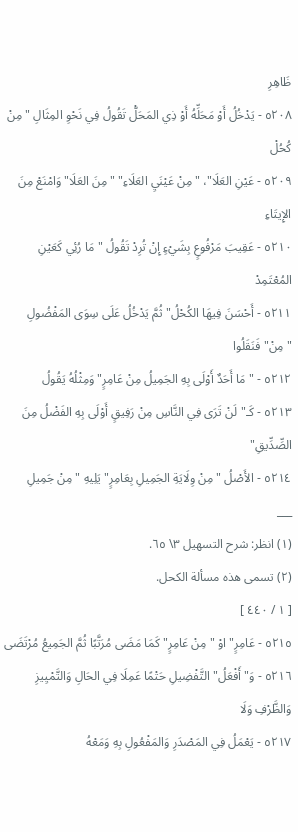ظَاهِرِ
٥٢٠٨ - يَدْخُلُ أَوْ مَحَلِّهُ أَوْ ذِي المَحَلّْ تَقُولُ فِي نَحْوِ المِثَالِ "مِنْ كُحُلْ
٥٢٠٩ - عَيْنِ العَلَا"، "مِنْ عَيْنَيِ العَلَاءِ" "مِنَ العَلَا" وَامْنَعْ مِنَ الإِيتَاءِ
٥٢١٠ - عَقِيبَ مَرْفُوعٍ بِشَيْءٍ إِنْ تُرِدْ تَقُولُ "مَا رُئِي كَعَيْنِ المُعْتَمِدْ
٥٢١١ - أَحْسَنَ فِيهَا الكُحْلُ" ثُمَّ يَدْخُلُ عَلَى سِوَى المَفْضُولِ "مِنْ" فَنَقَلُوا
٥٢١٢ - "مَا أَحَدٌ أَوْلَى بِهِ الجَمِيلُ مِنْ عَامِرٍ" وَمِثْلُهُ يَقُولُ
٥٢١٣ - كَـ"لَنْ تَرَى فِي النَّاسِ مِنْ رَفِيقٍ أَوْلَى بِهِ الفَضْلُ مِنَ الصِّدِّيقِ"
٥٢١٤ - الأَصْلُ "مِنْ وِلَايَةِ الجَمِيلِ بِعَامِرٍ" يَلِيهِ "مِنْ جَمِيلِ
___
(١) انظر: شرح التسهيل ٣\ ٦٥.
(٢) تسمى هذه مسألة الكحل.
[ ١ / ٤٤٠ ]
٥٢١٥ - عَامِرٍ" اوْ "مِنْ عَامِرٍ" كَمَا مَضَى مُرَتَّبًا ثُمَّ الجَمِيعُ مُرْتَضَى
٥٢١٦ - وَ"أَفْعَلُ" التَّفْضِيلِ حَتْمًا عَمِلَا فِي الحَالِ وَالتَّمْيِيزِ وَالظَّرْفِ وَلَا
٥٢١٧ - يَعْمَلُ فِي المَصْدَرِ وَالمَفْعُولِ بِهِ وَمَعْهُ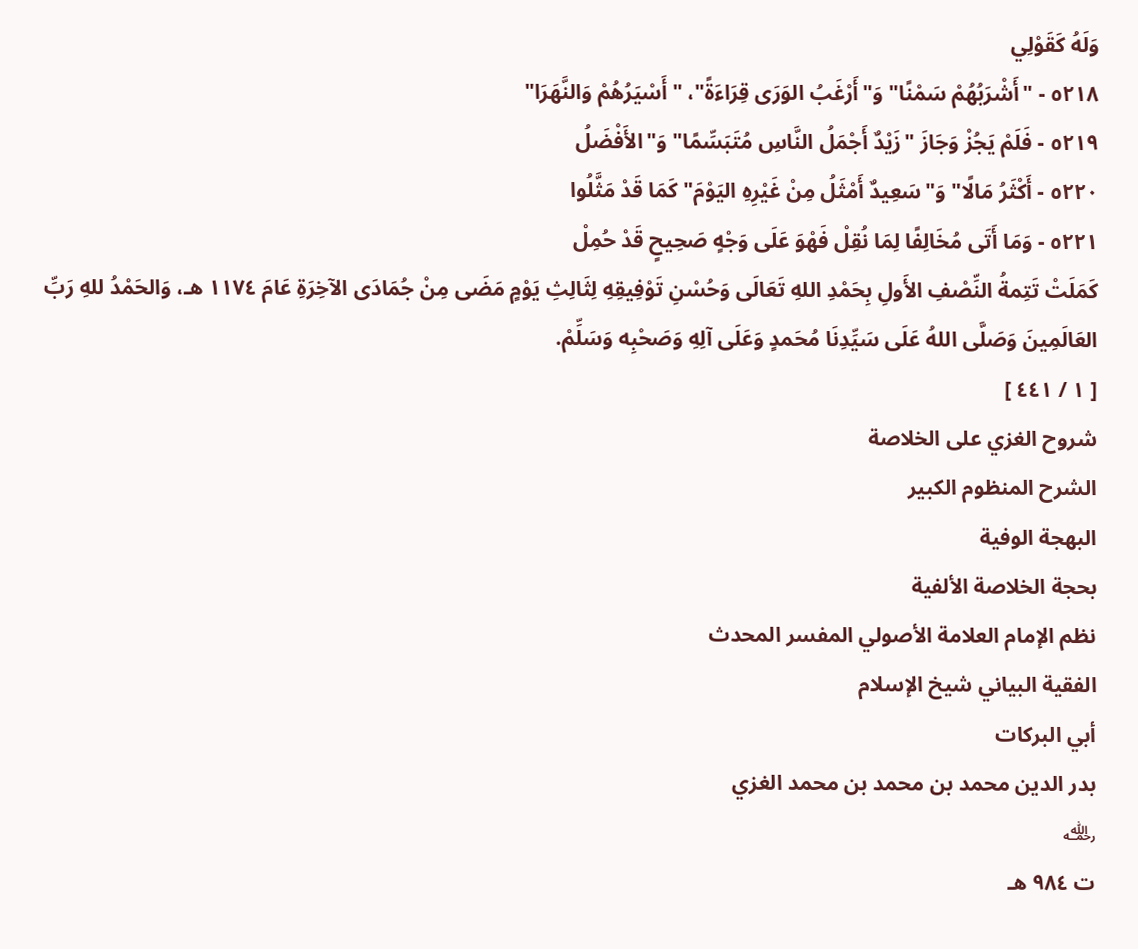وَلَهُ كَقَوْلِي
٥٢١٨ - "أَشْرَبُهُمْ سَمْنًا" وَ"أَرْغَبُ الوَرَى قِرَاءَةً"، "أَسْيَرُهُمْ وَالنَّهَرَا"
٥٢١٩ - فَلَمْ يَجُزْ وَجَازَ "زَيْدٌ أَجْمَلُ النَّاسِ مُتَبَسِّمًا" وَ"الأَفْضَلُ
٥٢٢٠ - أَكْثَرُ مَالًا" وَ"سَعِيدٌ أَمْثَلُ مِنْ غَيْرِهِ اليَوْمَ" كَمَا قَدْ مَثَّلُوا
٥٢٢١ - وَمَا أَتَى مُخَالِفًا لِمَا نُقِلْ فَهْوَ عَلَى وَجْهٍ صَحِيحٍ قَدْ حُمِلْ
كَمَلَتْ تَتِمةُ النِّصْفِ الأَولِ بِحَمْدِ اللهِ تَعَالَى وَحُسْنِ تَوْفِيقِهِ لِثَالِثِ يَوْمٍ مَضَى مِنْ جُمَادَى الآخِرَةِ عَامَ ١١٧٤ هـ، وَالحَمْدُ للهِ رَبِّ العَالَمِينَ وَصَلَّى اللهُ عَلَى سَيِّدِنَا مُحَمدٍ وَعَلَى آلِهِ وَصَحْبِه وَسَلِّمْ.
[ ١ / ٤٤١ ]
شروح الغزي على الخلاصة
الشرح المنظوم الكبير
البهجة الوفية
بحجة الخلاصة الألفية
نظم الإمام العلامة الأصولي المفسر المحدث
الفقية البياني شيخ الإسلام
أبي البركات
بدر الدين محمد بن محمد بن محمد الغزي
﵀
ت ٩٨٤ هـ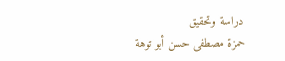دراسة وتحقيق
حمزة مصطفى حسن أبو توهة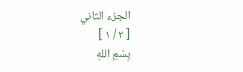الجزء الثاني
[ ٢ / ١ ]
بِسْمِ اللهِ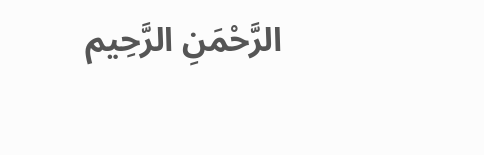الرَّحْمَنِ الرَّحِيم